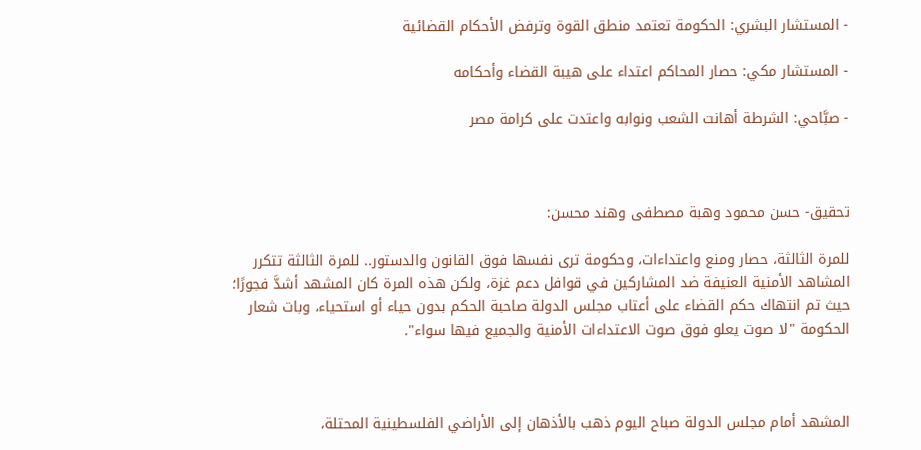- المستشار البشري: الحكومة تعتمد منطق القوة وترفض الأحكام القضائية

- المستشار مكي: حصار المحاكم اعتداء على هيبة القضاء وأحكامه

- صبَّاحي: الشرطة أهانت الشعب ونوابه واعتدت على كرامة مصر



تحقيق- حسن محمود وهبة مصطفى وهند محسن:

للمرة الثالثة، حصار ومنع واعتداءات، وحكومة ترى نفسها فوق القانون والدستور.. للمرة الثالثة تتكرر المشاهد الأمنية العنيفة ضد المشاركين في قوافل دعم غزة، ولكن هذه المرة كان المشهد أشدَّ فجورًا؛ حيث تم انتهاك حكم القضاء على أعتاب مجلس الدولة صاحبة الحكم بدون حياء أو استحياء، وبات شعار الحكومة "لا صوت يعلو فوق صوت الاعتداءات الأمنية والجميع فيها سواء".



المشهد أمام مجلس الدولة صباح اليوم ذهب بالأذهان إلى الأراضي الفلسطينية المحتلة،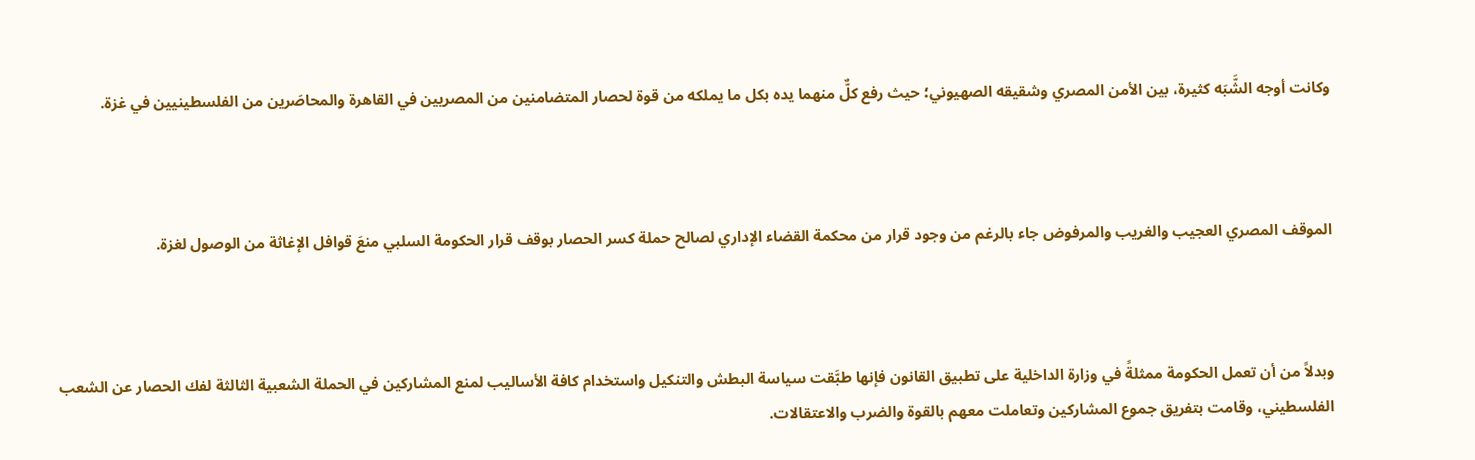وكانت أوجه الشَّبَه كثيرة، بين الأمن المصري وشقيقه الصهيوني؛ حيث رفع كلٌّ منهما يده بكل ما يملكه من قوة لحصار المتضامنين من المصريين في القاهرة والمحاصَرين من الفلسطينيين في غزة.



الموقف المصري العجيب والغريب والمرفوض جاء بالرغم من وجود قرار من محكمة القضاء الإداري لصالح حملة كسر الحصار بوقف قرار الحكومة السلبي منعَ قوافل الإغاثة من الوصول لغزة.



وبدلاً من أن تعمل الحكومة ممثلةً في وزارة الداخلية على تطبيق القانون فإنها طبَّقت سياسة البطش والتنكيل واستخدام كافة الأساليب لمنع المشاركين في الحملة الشعبية الثالثة لفك الحصار عن الشعب الفلسطيني، وقامت بتفريق جموع المشاركين وتعاملت معهم بالقوة والضرب والاعتقالات.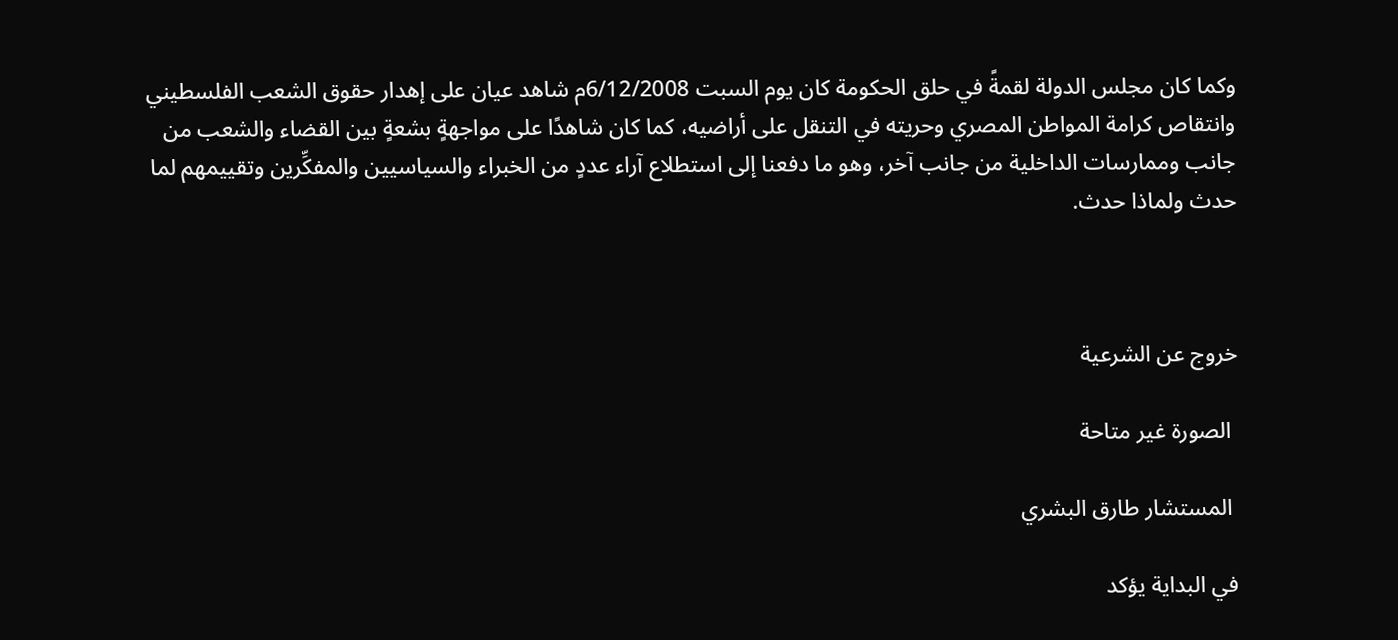وكما كان مجلس الدولة لقمةً في حلق الحكومة كان يوم السبت 6/12/2008م شاهد عيان على إهدار حقوق الشعب الفلسطيني وانتقاص كرامة المواطن المصري وحريته في التنقل على أراضيه، كما كان شاهدًا على مواجهةٍ بشعةٍ بين القضاء والشعب من جانب وممارسات الداخلية من جانب آخر، وهو ما دفعنا إلى استطلاع آراء عددٍ من الخبراء والسياسيين والمفكِّرين وتقييمهم لما حدث ولماذا حدث.



خروج عن الشرعية

 الصورة غير متاحة

 المستشار طارق البشري

في البداية يؤكد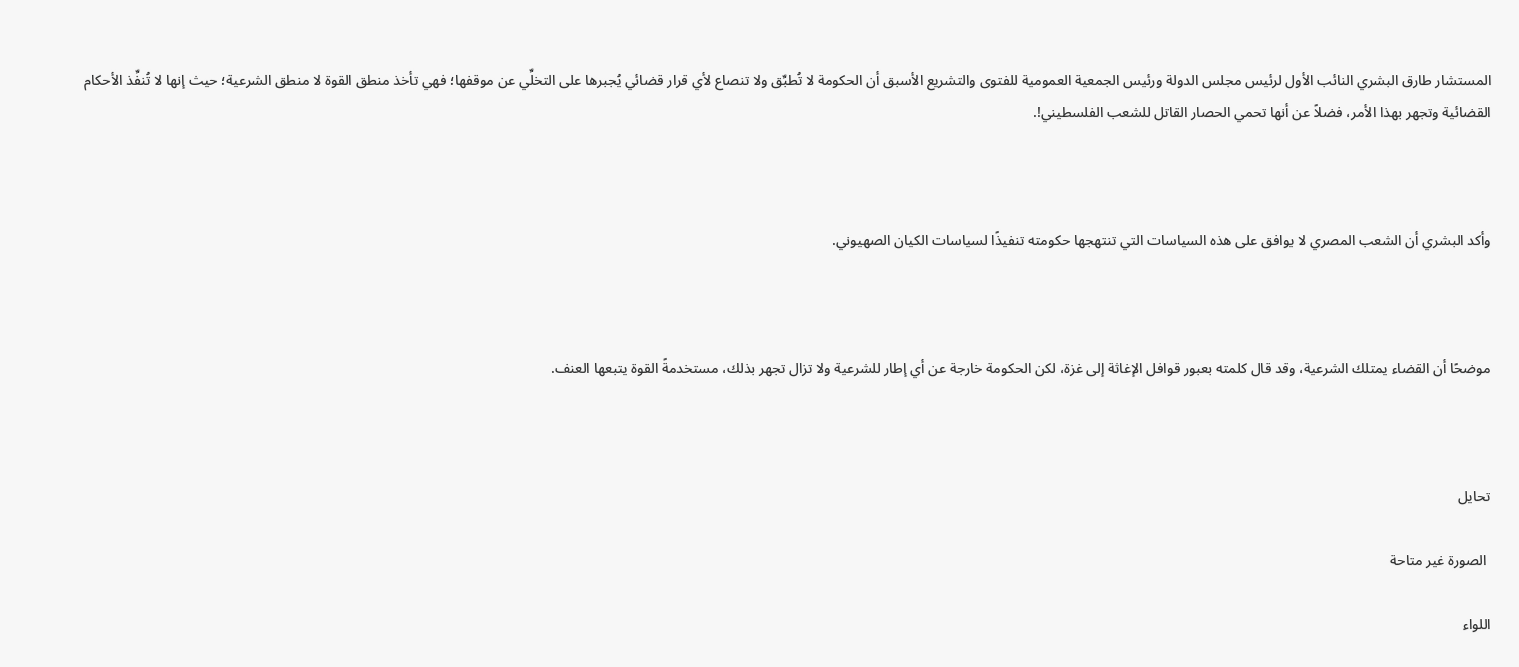المستشار طارق البشري النائب الأول لرئيس مجلس الدولة ورئيس الجمعية العمومية للفتوى والتشريع الأسبق أن الحكومة لا تُطبِّق ولا تنصاع لأي قرار قضائي يُجبرها على التخلِّي عن موقفها؛ فهي تأخذ منطق القوة لا منطق الشرعية؛ حيث إنها لا تُنفِّذ الأحكام القضائية وتجهر بهذا الأمر، فضلاً عن أنها تحمي الحصار القاتل للشعب الفلسطيني!.



وأكد البشري أن الشعب المصري لا يوافق على هذه السياسات التي تنتهجها حكومته تنفيذًا لسياسات الكيان الصهيوني.



موضحًا أن القضاء يمتلك الشرعية، وقد قال كلمته بعبور قوافل الإغاثة إلى غزة، لكن الحكومة خارجة عن أي إطار للشرعية ولا تزال تجهر بذلك، مستخدمةً القوة يتبعها العنف.



تحايل

 الصورة غير متاحة

اللواء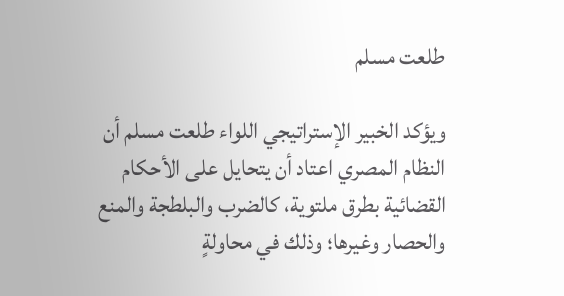طلعت مسلم

ويؤكد الخبير الإستراتيجي اللواء طلعت مسلم أن النظام المصري اعتاد أن يتحايل على الأحكام القضائية بطرق ملتوية، كالضرب والبلطجة والمنع والحصار وغيرها؛ وذلك في محاولةٍ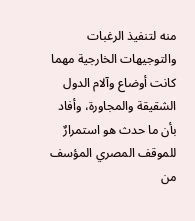منه لتنفيذ الرغبات والتوجيهات الخارجية مهما كانت أوضاع وآلام الدول الشقيقة والمجاورة، وأفاد بأن ما حدث هو استمرارٌ للموقف المصري المؤسف من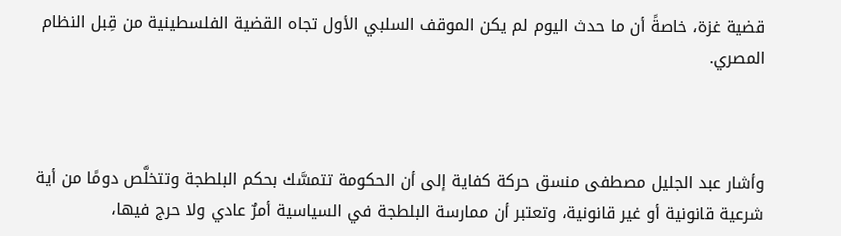قضية غزة، خاصةً أن ما حدث اليوم لم يكن الموقف السلبي الأول تجاه القضية الفلسطينية من قِبل النظام المصري.



وأشار عبد الجليل مصطفى منسق حركة كفاية إلى أن الحكومة تتمسَّك بحكم البلطجة وتتخلَّص دومًا من أية شرعية قانونية أو غير قانونية، وتعتبر أن ممارسة البلطجة في السياسية أمرٌ عادي ولا حرج فيها،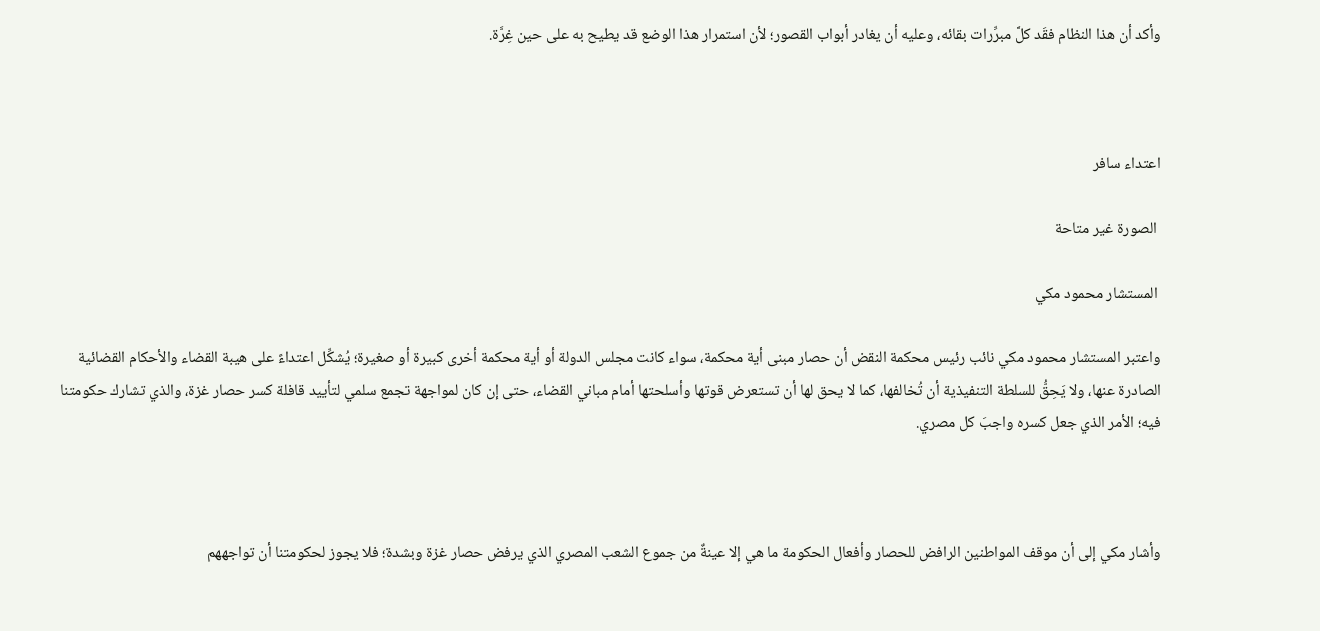وأكد أن هذا النظام فقَد كلَّ مبرِّرات بقائه، وعليه أن يغادر أبواب القصور؛ لأن استمرار هذا الوضع قد يطيح به على حين غِرَّة.



اعتداء سافر

 الصورة غير متاحة

 المستشار محمود مكي

واعتبر المستشار محمود مكي نائب رئيس محكمة النقض أن حصار مبنى أية محكمة، سواء كانت مجلس الدولة أو أية محكمة أخرى كبيرة أو صغيرة؛ يُشكِّل اعتداءً على هيبة القضاء والأحكام القضائية الصادرة عنها، ولا يَحِقُّ للسلطة التنفيذية أن تُخالفها، كما لا يحق لها أن تستعرض قوتها وأسلحتها أمام مباني القضاء، حتى إن كان لمواجهة تجمع سلمي لتأييد قافلة كسر حصار غزة، والذي تشارك حكومتنا فيه؛ الأمر الذي جعل كسره واجبَ كل مصري.



وأشار مكي إلى أن موقف المواطنين الرافض للحصار وأفعال الحكومة ما هي إلا عينةٌ من جموع الشعب المصري الذي يرفض حصار غزة وبشدة؛ فلا يجوز لحكومتنا أن تواجههم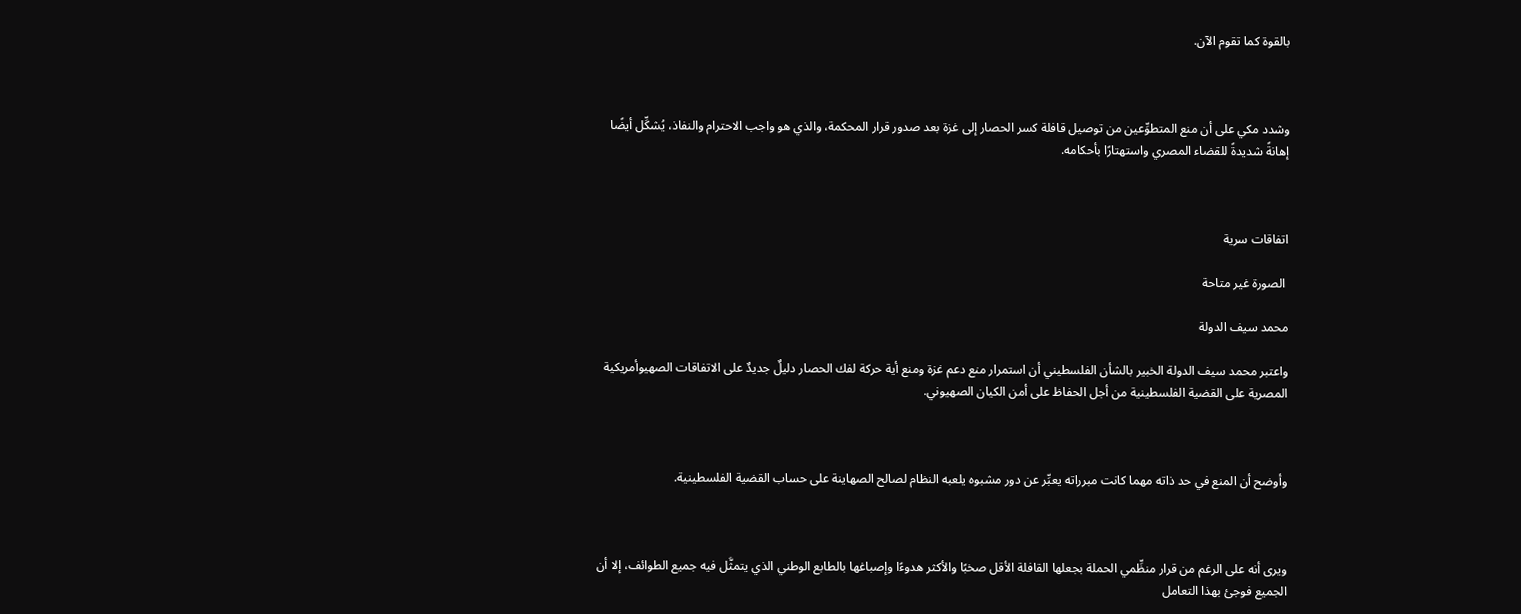بالقوة كما تقوم الآن.



وشدد مكي على أن منع المتطوِّعين من توصيل قافلة كسر الحصار إلى غزة بعد صدور قرار المحكمة، والذي هو واجب الاحترام والنفاذ، يُشكِّل أيضًا إهانةً شديدةً للقضاء المصري واستهتارًا بأحكامه.



اتفاقات سرية

 الصورة غير متاحة

محمد سيف الدولة

واعتبر محمد سيف الدولة الخبير بالشأن الفلسطيني أن استمرار منع دعم غزة ومنع أية حركة لفك الحصار دليلٌ جديدٌ على الاتفاقات الصهيوأمريكية المصرية على القضية الفلسطينية من أجل الحفاظ على أمن الكيان الصهيوني.



وأوضح أن المنع في حد ذاته مهما كانت مبرراته يعبِّر عن دور مشبوه يلعبه النظام لصالح الصهاينة على حساب القضية الفلسطينية.



ويرى أنه على الرغم من قرار منظِّمي الحملة بجعلها القافلة الأقل صخبًا والأكثر هدوءًا وإصباغها بالطابع الوطني الذي يتمثَّل فيه جميع الطوائف، إلا أن الجميع فوجئ بهذا التعامل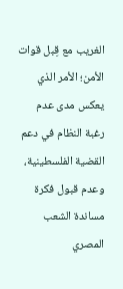الغريب مع قِبل قوات الأمن؛ الأمر الذي يعكس مدى عدم رغبة النظام في دعم القضية الفلسطينية، وعدم قبول فكرة مساندة الشعب المصري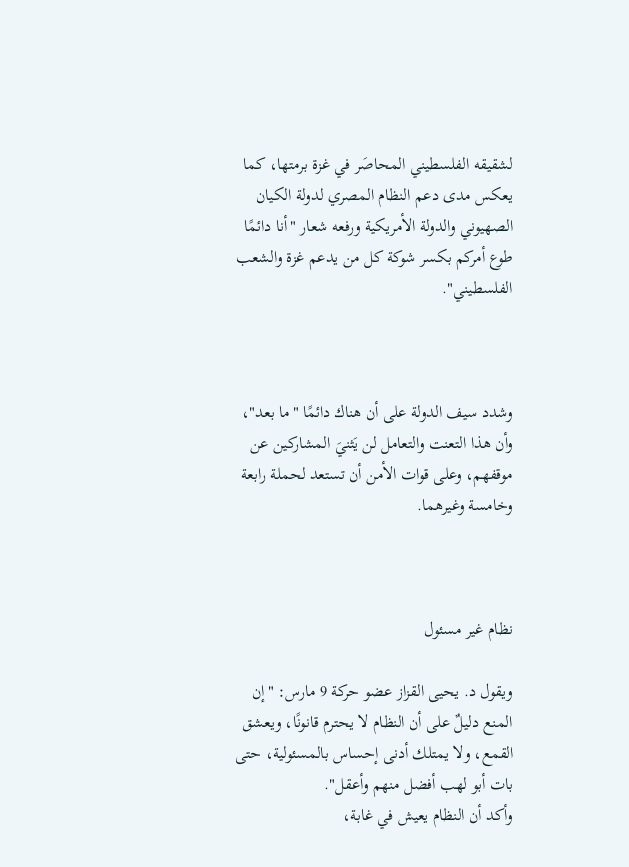لشقيقه الفلسطيني المحاصَر في غزة برمتها، كما يعكس مدى دعم النظام المصري لدولة الكيان الصهيوني والدولة الأمريكية ورفعه شعار "أنا دائمًا طوع أمركم بكسر شوكة كل من يدعم غزة والشعب الفلسطيني".



وشدد سيف الدولة على أن هناك دائمًا "ما بعد"، وأن هذا التعنت والتعامل لن يَثنيَ المشاركين عن موقفهم، وعلى قوات الأمن أن تستعد لحملة رابعة وخامسة وغيرهما.



نظام غير مسئول

ويقول د. يحيى القزاز عضو حركة 9 مارس: "إن المنع دليلٌ على أن النظام لا يحترم قانونًا، ويعشق القمع، ولا يمتلك أدنى إحساس بالمسئولية، حتى بات أبو لهب أفضل منهم وأعقل".
وأكد أن النظام يعيش في غابة،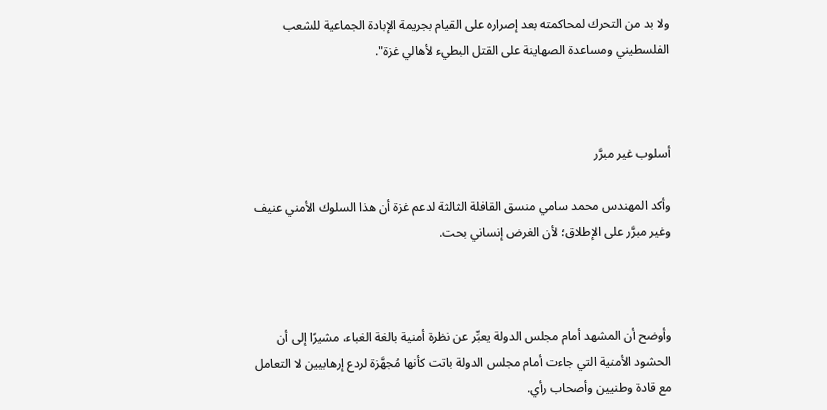ولا بد من التحرك لمحاكمته بعد إصراره على القيام بجريمة الإبادة الجماعية للشعب الفلسطيني ومساعدة الصهاينة على القتل البطيء لأهالي غزة".



أسلوب غير مبرَّر

وأكد المهندس محمد سامي منسق القافلة الثالثة لدعم غزة أن هذا السلوك الأمني عنيف وغير مبرَّر على الإطلاق؛ لأن الغرض إنساني بحت.



وأوضح أن المشهد أمام مجلس الدولة يعبِّر عن نظرة أمنية بالغة الغباء، مشيرًا إلى أن الحشود الأمنية التي جاءت أمام مجلس الدولة باتت كأنها مُجهَّزة لردع إرهابيين لا التعامل مع قادة وطنيين وأصحاب رأي.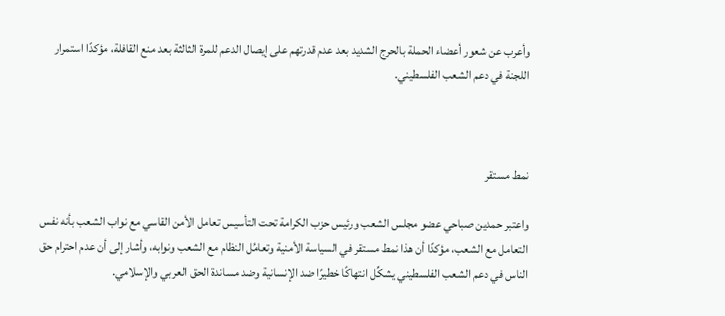وأعرب عن شعور أعضاء الحملة بالحرج الشديد بعد عدم قدرتهم على إيصال الدعم للمرة الثالثة بعد منع القافلة، مؤكدًا استمرار اللجنة في دعم الشعب الفلسطيني.



نمط مستقر

واعتبر حمدين صباحي عضو مجلس الشعب ورئيس حزب الكرامة تحت التأسيس تعامل الأمن القاسي مع نواب الشعب بأنه نفس التعامل مع الشعب، مؤكدًا أن هذا نمط مستقر في السياسة الأمنية وتعامُل النظام مع الشعب ونوابه، وأشار إلى أن عدم احترام حق الناس في دعم الشعب الفلسطيني يشكِّل انتهاكًا خطيرًا ضد الإنسانية وضد مساندة الحق العربي والإسلامي.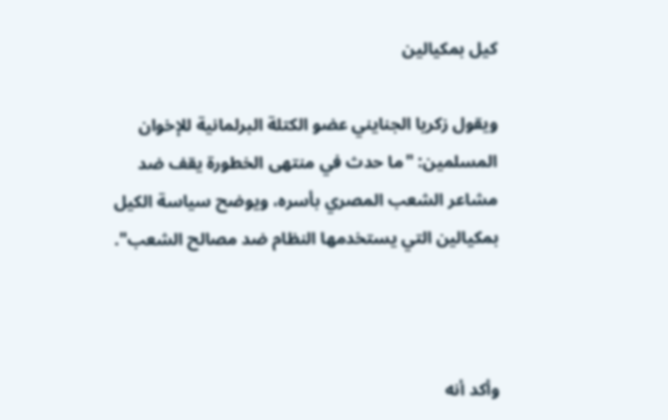كيل بمكيالين

ويقول زكريا الجنايني عضو الكتلة البرلمانية للإخوان المسلمين: "ما حدث في منتهى الخطورة يقف ضد مشاعر الشعب المصري بأسره، ويوضح سياسة الكيل بمكيالين التي يستخدمها النظام ضد مصالح الشعب".



وأكد أنه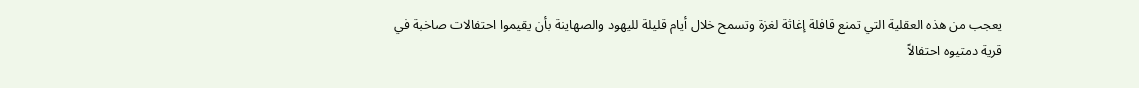يعجب من هذه العقلية التي تمنع قافلة إغاثة لغزة وتسمح خلال أيام قليلة لليهود والصهاينة بأن يقيموا احتفالات صاخبة في قرية دمتيوه احتفالاً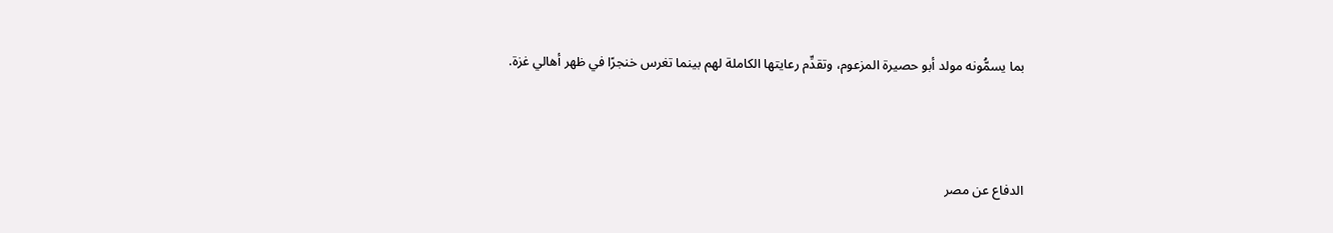بما يسمُّونه مولد أبو حصيرة المزعوم، وتقدِّم رعايتها الكاملة لهم بينما تغرس خنجرًا في ظهر أهالي غزة.



الدفاع عن مصر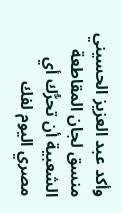وأكد عبد العزيز الحسيني منسق لجان المقاطعة الشعبية أن تحرُّك أي مصري اليوم لفك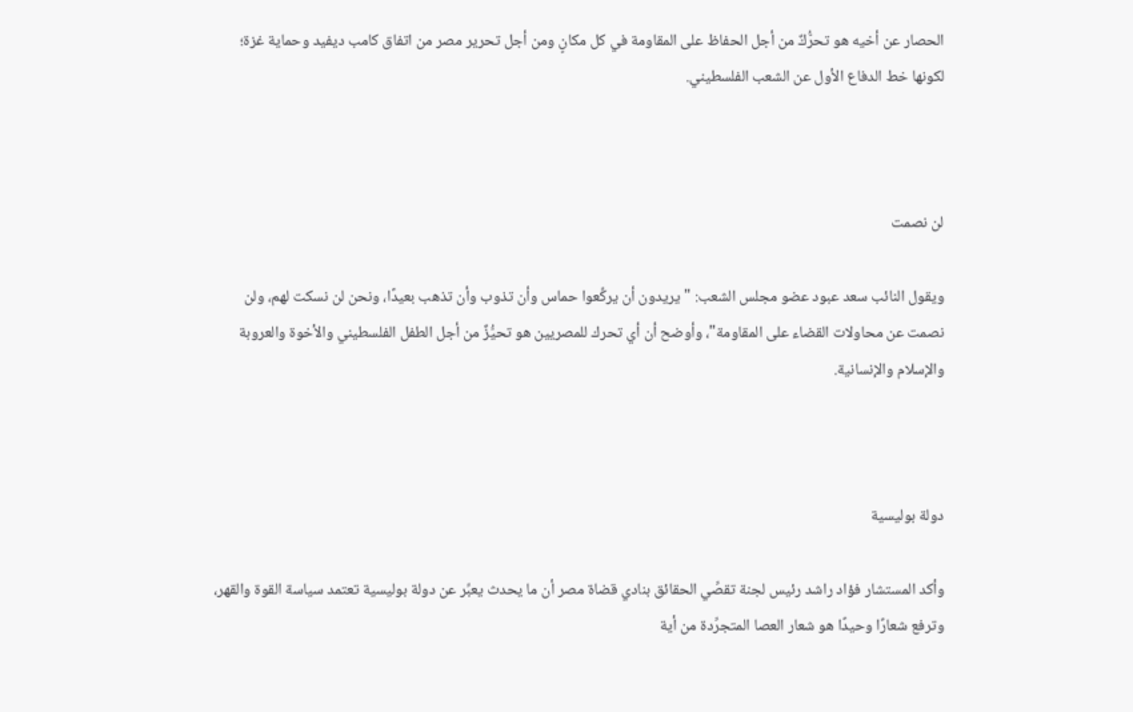الحصار عن أخيه هو تحرُّكٌ من أجل الحفاظ على المقاومة في كل مكانٍ ومن أجل تحرير مصر من اتفاق كامب ديفيد وحماية غزة؛ لكونها خط الدفاع الأول عن الشعب الفلسطيني.



لن نصمت

ويقول النائب سعد عبود عضو مجلس الشعب: "يريدون أن يركِّعوا حماس وأن تذوب وأن تذهب بعيدًا، ونحن لن نسكت لهم، ولن نصمت عن محاولات القضاء على المقاومة"، وأوضح أن أي تحرك للمصريين هو تحيُّزٌ من أجل الطفل الفلسطيني والأخوة والعروبة والإسلام والإنسانية.



دولة بوليسية

وأكد المستشار فؤاد راشد رئيس لجنة تقصِّي الحقائق بنادي قضاة مصر أن ما يحدث يعبِّر عن دولة بوليسية تعتمد سياسة القوة والقهر، وترفع شعارًا وحيدًا هو شعار العصا المتجرِّدة من أية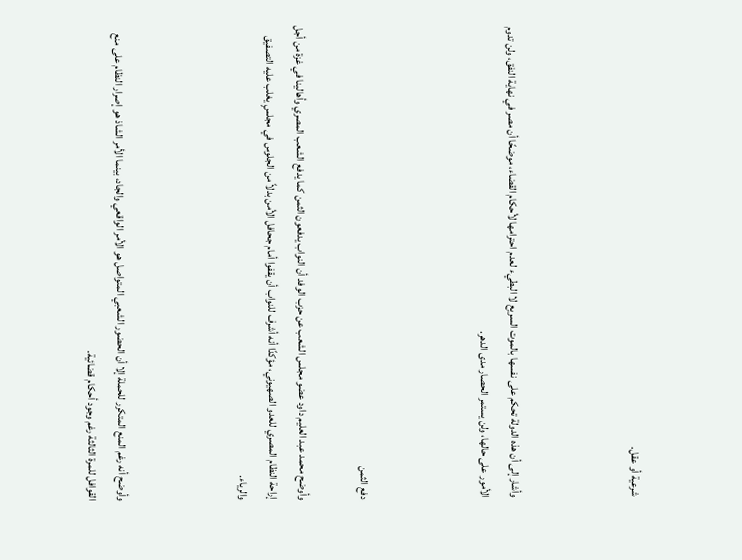شرعية أو عقل.



وأشار إلى أن هذه الدولة تحكم على نفسها بالموت السريع لا البطيء لعدم احترامها لأحكام القضاء، موضحًا أن مصر في نهاية النفق، ولن تدوم الأمور على حالها، ولن يستمر الحصار مدى الدهر.



دفع الثمن

وأوضح محمد عبد العليم داود عضو مجلس الشعب عن حزب الوفد أن النواب يدفعون الثمن كما يدفع الشعب المصري وأهالينا في غزة من أجل إراحة النظام المصري للعدو الصهيوني، مؤكدًا أنه أشرف للنواب أن يقفوا أمام جحافل الأمن بدلاً من الجلوس في مجلسٍ يغلب عليه التصفيق والرياء.



وأوضح أنه رغم المنع المتكرر للحملة إلا أن الحضور الشعبي المتواصل هو الأمر الواقعي والجاد، بينما الأمر الشاذ هو إصرار النظام على منع القوافل للمرة الثالثة رغم وجود أحكام قضائية.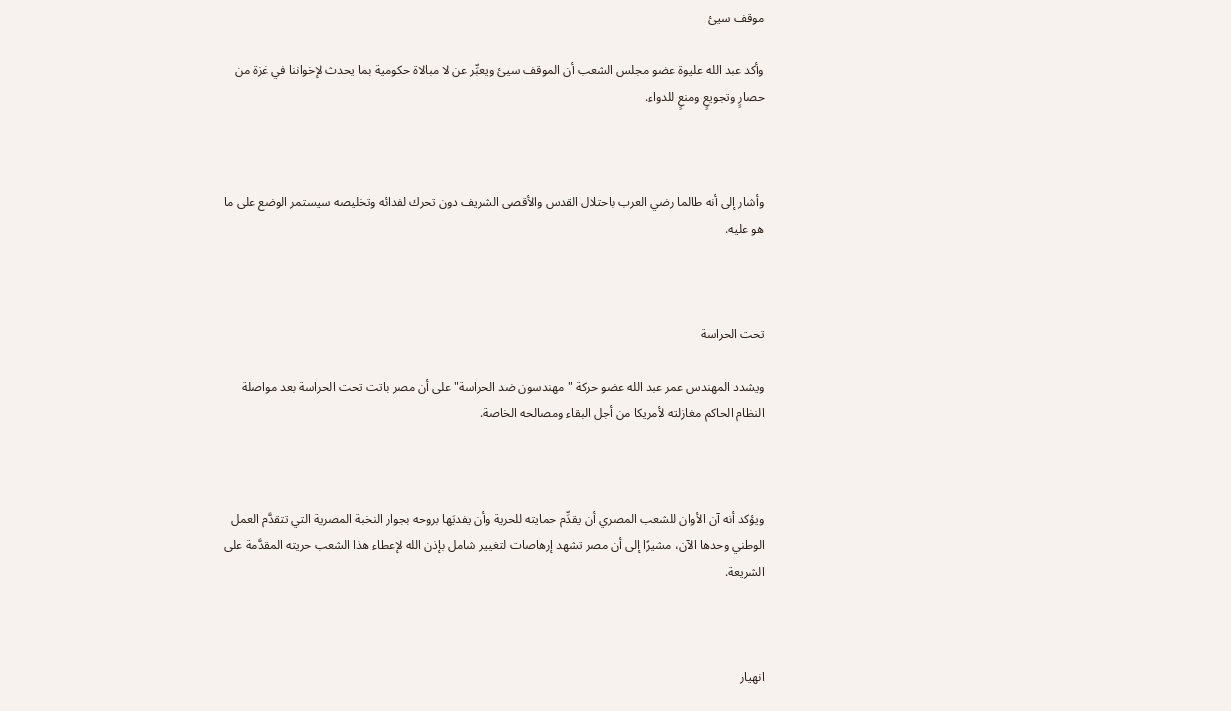موقف سيئ

وأكد عبد الله عليوة عضو مجلس الشعب أن الموقف سيئ ويعبِّر عن لا مبالاة حكومية بما يحدث لإخواننا في غزة من حصارٍ وتجويعٍ ومنعٍ للدواء.



وأشار إلى أنه طالما رضي العرب باحتلال القدس والأقصى الشريف دون تحرك لفدائه وتخليصه سيستمر الوضع على ما هو عليه.



تحت الحراسة

ويشدد المهندس عمر عبد الله عضو حركة "مهندسون ضد الحراسة" على أن مصر باتت تحت الحراسة بعد مواصلة النظام الحاكم مغازلته لأمريكا من أجل البقاء ومصالحه الخاصة.



ويؤكد أنه آن الأوان للشعب المصري أن يقدِّم حمايته للحرية وأن يفديَها بروحه بجوار النخبة المصرية التي تتقدَّم العمل الوطني وحدها الآن، مشيرًا إلى أن مصر تشهد إرهاصات لتغيير شامل بإذن الله لإعطاء هذا الشعب حريته المقدَّمة على الشريعة.



انهيار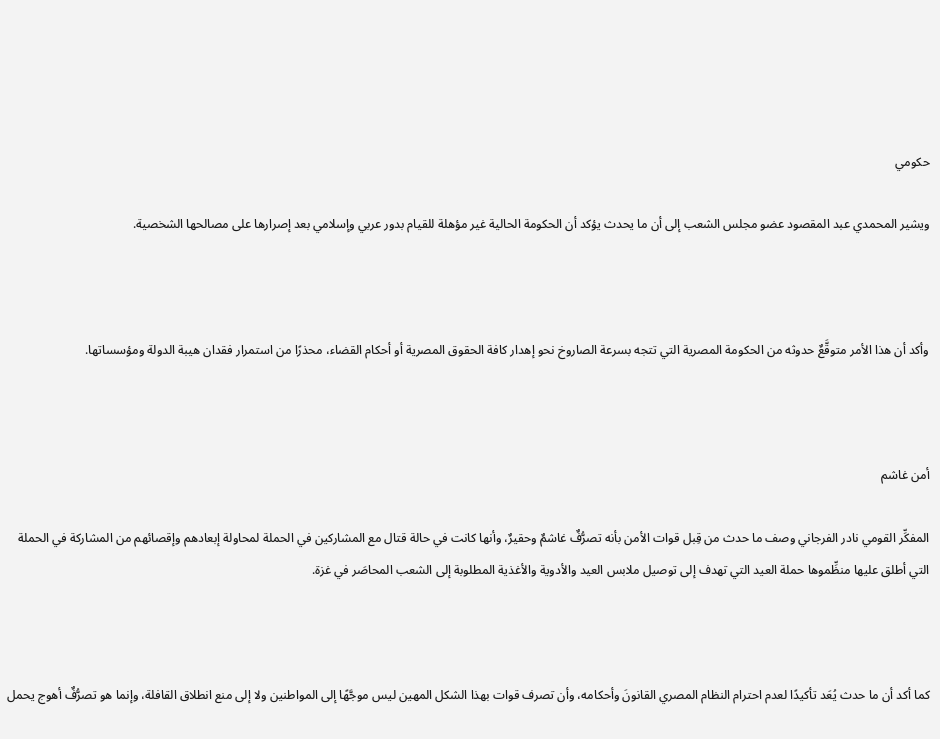حكومي

ويشير المحمدي عبد المقصود عضو مجلس الشعب إلى أن ما يحدث يؤكد أن الحكومة الحالية غير مؤهلة للقيام بدور عربي وإسلامي بعد إصرارها على مصالحها الشخصية.



وأكد أن هذا الأمر متوقَّعٌ حدوثه من الحكومة المصرية التي تتجه بسرعة الصاروخ نحو إهدار كافة الحقوق المصرية أو أحكام القضاء، محذرًا من استمرار فقدان هيبة الدولة ومؤسساتها.



أمن غاشم

المفكِّر القومي نادر الفرجاني وصف ما حدث من قِبل قوات الأمن بأنه تصرُّفٌ غاشمٌ وحقيرٌ، وأنها كانت في حالة قتال مع المشاركين في الحملة لمحاولة إبعادهم وإقصائهم من المشاركة في الحملة التي أطلق عليها منظِّموها حملة العيد التي تهدف إلى توصيل ملابس العيد والأدوية والأغذية المطلوبة إلى الشعب المحاصَر في غزة.



كما أكد أن ما حدث يُعَد تأكيدًا لعدم احترام النظام المصري القانونَ وأحكامه، وأن تصرف قوات بهذا الشكل المهين ليس موجَّهًا إلى المواطنين ولا إلى منع انطلاق القافلة، وإنما هو تصرُّفٌ أهوج يحمل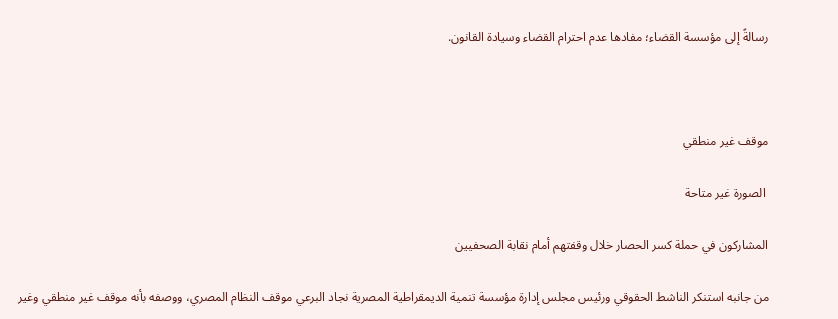رسالةً إلى مؤسسة القضاء؛ مفادها عدم احترام القضاء وسيادة القانون.



موقف غير منطقي

 الصورة غير متاحة

المشاركون في حملة كسر الحصار خلال وقفتهم أمام نقابة الصحفيين

من جانبه استنكر الناشط الحقوقي ورئيس مجلس إدارة مؤسسة تنمية الديمقراطية المصرية نجاد البرعي موقف النظام المصري، ووصفه بأنه موقف غير منطقي وغير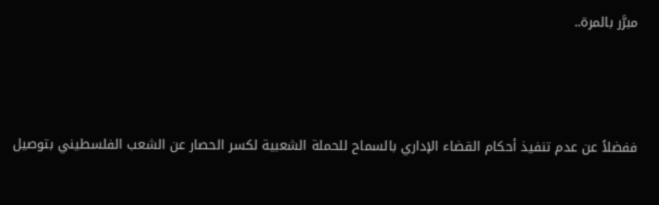مبرَّر بالمرة..



ففضلاً عن عدم تنفيذ أحكام القضاء الإداري بالسماح للحملة الشعبية لكسر الحصار عن الشعب الفلسطيني بتوصيل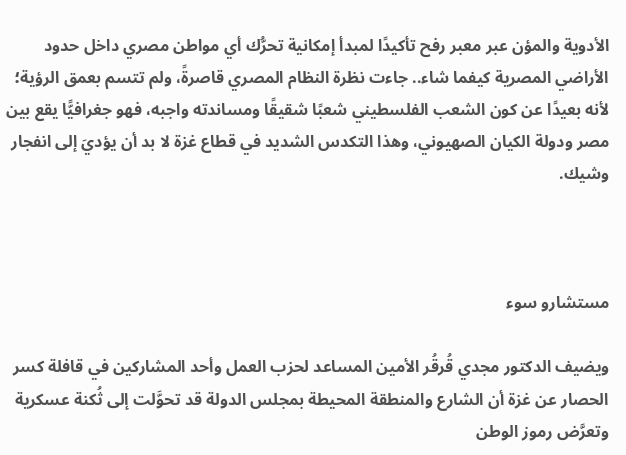الأدوية والمؤن عبر معبر رفح تأكيدًا لمبدأ إمكانية تحرُّك أي مواطن مصري داخل حدود الأراضي المصرية كيفما شاء.. جاءت نظرة النظام المصري قاصرةً، ولم تتسم بعمق الرؤية؛ لأنه بعيدًا عن كون الشعب الفلسطيني شعبًا شقيقًا ومساندته واجبه، فهو جغرافيًّا يقع بين مصر ودولة الكيان الصهيوني، وهذا التكدس الشديد في قطاع غزة لا بد أن يؤديَ إلى انفجار وشيك.



مستشارو سوء

ويضيف الدكتور مجدي قُرقُر الأمين المساعد لحزب العمل وأحد المشاركين في قافلة كسر الحصار عن غزة أن الشارع والمنطقة المحيطة بمجلس الدولة قد تحوَّلت إلى ثُكنة عسكرية وتعرَّض رموز الوطن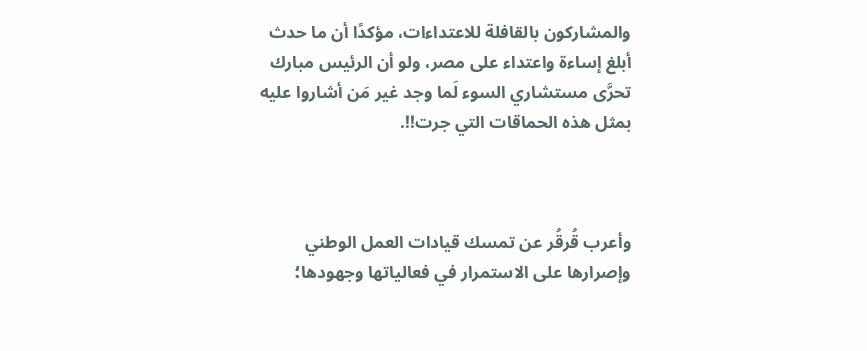والمشاركون بالقافلة للاعتداءات، مؤكدًا أن ما حدث أبلغ إساءة واعتداء على مصر، ولو أن الرئيس مبارك تحرَّى مستشاري السوء لَما وجد غير مَن أشاروا عليه بمثل هذه الحماقات التي جرت!!.



وأعرب قُرقُر عن تمسك قيادات العمل الوطني وإصرارها على الاستمرار في فعالياتها وجهودها؛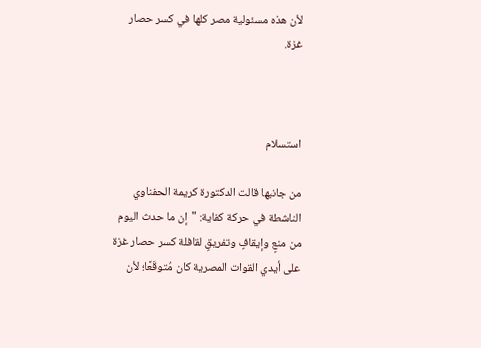لأن هذه مسئولية مصر كلها في كسر حصار غزة.



استسلام

من جانبها قالت الدكتورة كريمة الحفناوي الناشطة في حركة كفاية: "إن ما حدث اليوم من منعٍ وإيقافٍ وتفريقٍ لقافلة كسر حصار غزة على أيدي القوات المصرية كان مُتوقَعًا؛ لأن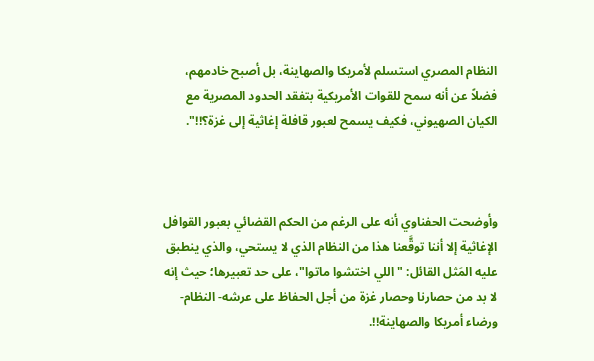النظام المصري استسلم لأمريكا والصهاينة، بل أصبح خادمهم، فضلاً عن أنه سمح للقوات الأمريكية بتفقد الحدود المصرية مع الكيان الصهيوني، فكيف يسمح لعبور قافلة إغاثية إلى غزة؟!!".



وأوضحت الحفناوي أنه على الرغم من الحكم القضائي بعبور القوافل الإغاثية إلا أننا توقَّعنا هذا من النظام الذي لا يستحي، والذي ينطبق عليه المَثل القائل: "اللي اختشوا ماتوا"، على حد تعبيرها؛ حيث إنه لا بد من حصارنا وحصار غزة من أجل الحفاظ على عرشه- النظام- ورضاء أمريكا والصهاينة!!.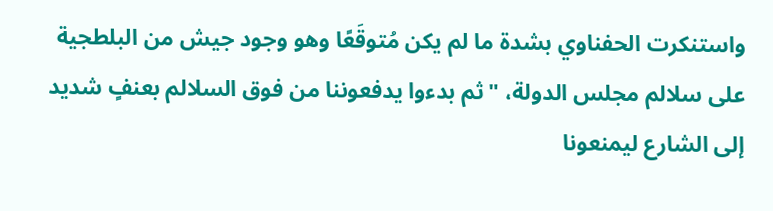واستنكرت الحفناوي بشدة ما لم يكن مُتوقَعًا وهو وجود جيش من البلطجية على سلالم مجلس الدولة، "ثم بدءوا يدفعوننا من فوق السلالم بعنفٍ شديد إلى الشارع ليمنعونا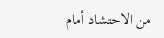من الاحتشاد أمام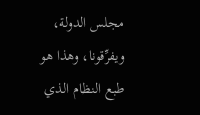مجلس الدولة، ويفرِّقونا، وهذا هو طبع النظام الذي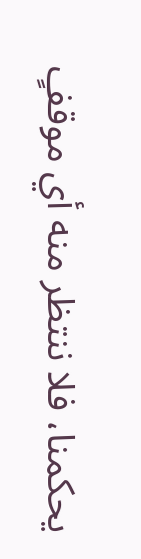يحكمنا، فلا ننتظر منه أي موقفٍ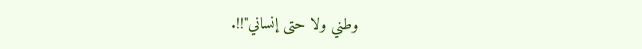وطني ولا حتى إنساني"!!.